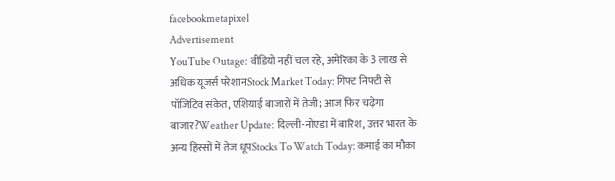facebookmetapixel
Advertisement
YouTube Outage: वीडियो नहीं चल रहे, अमेरिका के 3 लाख से अधिक यूजर्स परेशानStock Market Today: गिफ्ट निफ्टी से पॉजिटिव संकेत, एशियाई बाजारों में तेजी; आज फिर चढ़ेगा बाजार?Weather Update: दिल्ली-नोएडा में बारिश, उत्तर भारत के अन्य हिस्सों में तेज धूपStocks To Watch Today: कमाई का मौका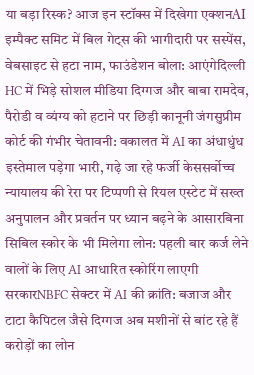या बड़ा रिस्क? आज इन स्टॉक्स में दिखेगा एक्शनAI इम्पैक्ट समिट में बिल गेट्स की भागीदारी पर सस्पेंस, वेबसाइट से हटा नाम, फाउंडेशन बोला: आएंगेदिल्ली HC में भिड़े सोशल मीडिया दिग्गज और बाबा रामदेव, पैरोडी व व्यंग्य को हटाने पर छिड़ी कानूनी जंगसुप्रीम कोर्ट की गंभीर चेतावनी: वकालत में AI का अंधाधुंध इस्तेमाल पड़ेगा भारी, गढ़े जा रहे फर्जी केससर्वोच्च न्यायालय की रेरा पर टिप्पणी से रियल एस्टेट में सख्त अनुपालन और प्रवर्तन पर ध्यान बढ़ने के आसारबिना सिबिल स्कोर के भी मिलेगा लोन: पहली बार कर्ज लेने वालों के लिए AI आधारित स्कोरिंग लाएगी सरकारNBFC सेक्टर में AI की क्रांति: बजाज और टाटा कैपिटल जैसे दिग्गज अब मशीनों से बांट रहे हैं करोड़ों का लोन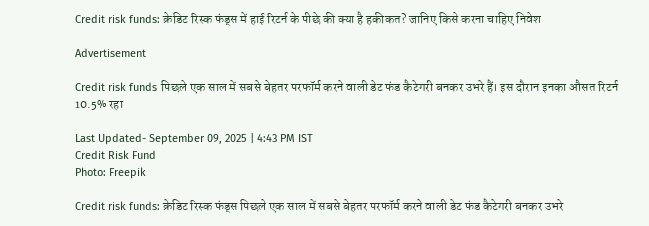Credit risk funds: क्रेडिट रिस्क फंड्स में हाई रिटर्न के पीछे की क्या है हकीकत? जानिए किसे करना चाहिए निवेश

Advertisement

Credit risk funds पिछले एक साल में सबसे बेहतर परफॉर्म करने वाली डेट फंड कैटेगरी बनकर उभरे हैं। इस दौरान इनका औसत रिटर्न 10.5% रहा

Last Updated- September 09, 2025 | 4:43 PM IST
Credit Risk Fund
Photo: Freepik

Credit risk funds: क्रेडिट रिस्क फंड्स पिछले एक साल में सबसे बेहतर परफॉर्म करने वाली डेट फंड कैटेगरी बनकर उभरे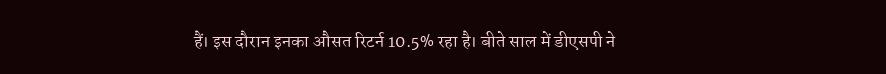हैं। इस दौरान इनका औसत रिटर्न 10.5% रहा है। बीते साल में डीएसपी ने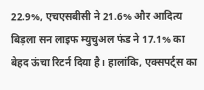22.9%, एचएसबीसी ने 21.6% और आदित्य बिड़ला सन लाइफ म्युचुअल फंड ने 17.1% का बेहद ऊंचा रिटर्न दिया है। हालांकि, एक्सपर्ट्स का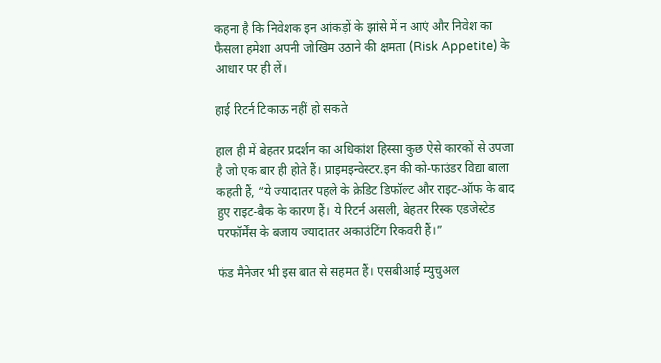कहना है कि निवेशक इन आंकड़ों के झांसे में न आएं और निवेश का फैसला हमेशा अपनी जोखिम उठाने की क्षमता (Risk Appetite) के आधार पर ही लें।

हाई रिटर्न टिकाऊ नहीं हो सकते

हाल ही में बेहतर प्रदर्शन का अधिकांश हिस्सा कुछ ऐसे कारकों से उपजा है जो एक बार ही होते हैं। प्राइमइन्वेस्टर.इन की को-फाउंडर विद्या बाला कहती हैं, “ये ज्यादातर पहले के क्रेडिट डिफॉल्ट और राइट-ऑफ के बाद हुए राइट-बैक के कारण हैं। ये रिटर्न असली, बेहतर रिस्क एडजेस्टेड परफॉर्मेंस के बजाय ज्यादातर अकाउंटिंग रिकवरी हैं।”

फंड मैनेजर भी इस बात से सहमत हैं। एसबीआई म्युचुअल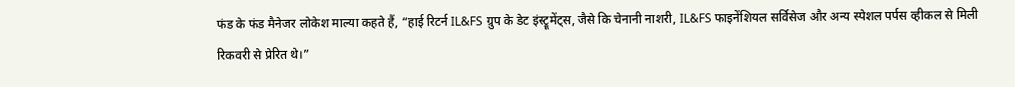फंड के फंड मैनेजर लोकेश माल्या कहते हैं, “हाई रिटर्न IL&FS ग्रुप के डेट इंस्ट्रूमेंट्स, जैसे कि चेनानी नाशरी, IL&FS फाइनेंशियल सर्विसेज और अन्य स्पेशल पर्पस व्हीकल से मिली रिकवरी से प्रेरित थे।”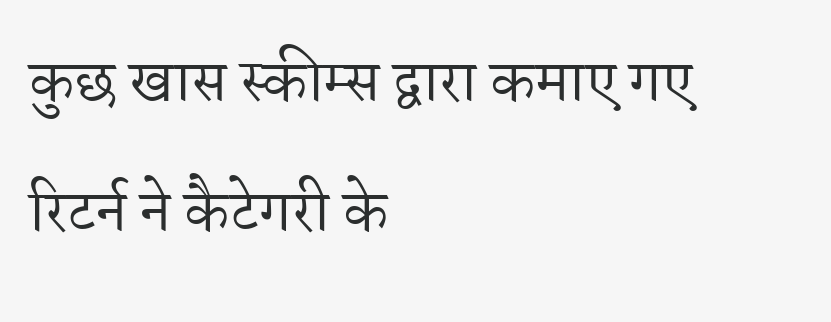कुछ खास स्कीम्स द्वारा कमाए गए रिटर्न ने कैटेगरी के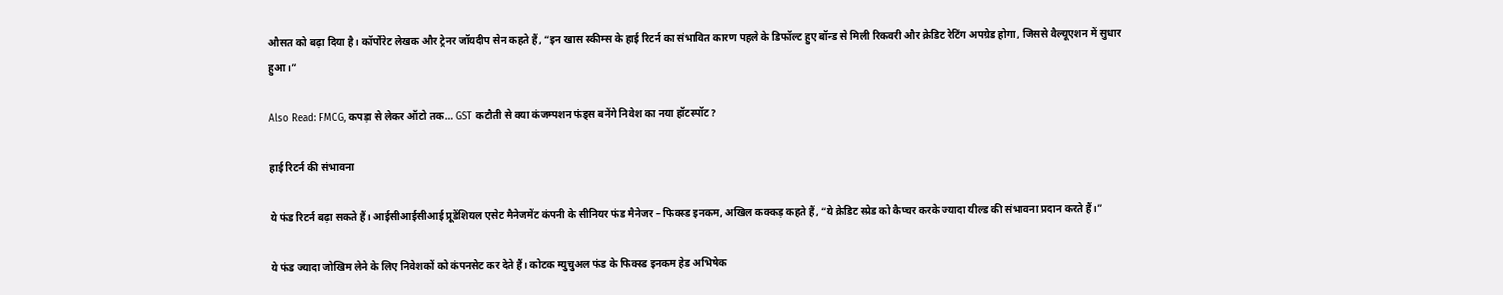औसत को बढ़ा दिया है। कॉर्पोरेट लेखक और ट्रेनर जॉयदीप सेन कहते हैं, “इन खास स्कीम्स के हाई रिटर्न का संभावित कारण पहले के डिफॉल्ट हुए बॉन्ड से मिली रिकवरी और क्रेडिट रेटिंग अपग्रेड होगा, जिससे वैल्यूएशन में सुधार हुआ।”

Also Read: FMCG, कपड़ा से लेकर ऑटो तक… GST कटौती से क्या कंजम्पशन फंड्स बनेंगे निवेश का नया हॉटस्पॉट?

हाई रिटर्न की संभावना

ये फंड रिटर्न बढ़ा सकते हैं। आईसीआईसीआई प्रूडेंशियल एसेट मैनेजमेंट कंपनी के सीनियर फंड मैनेजर – फिक्स्ड इनकम, अखिल कक्कड़ कहते हैं, “ये क्रेडिट स्प्रेड को कैप्चर करके ज्यादा यील्ड की संभावना प्रदान करते हैं।”

ये फंड ज्यादा जोखिम लेने के लिए निवेशकों को कंपनसेट कर देते हैं। कोटक म्युचुअल फंड के फिक्स्ड इनकम हेड अभिषेक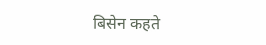बिसेन कहते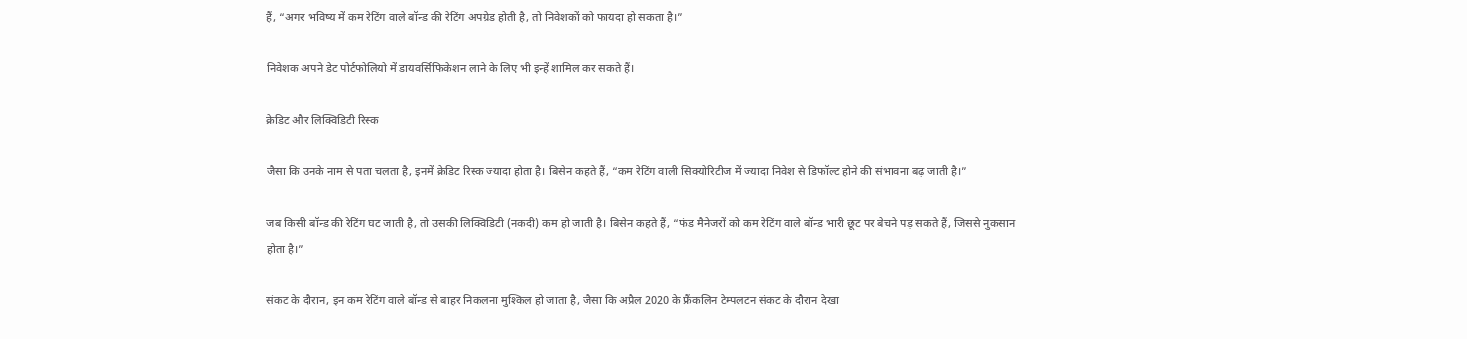हैं, “अगर भविष्य में कम रेटिंग वाले बॉन्ड की रेटिंग अपग्रेड होती है, तो निवेशकों को फायदा हो सकता है।”

निवेशक अपने डेट पोर्टफोलियो में डायवर्सिफिकेशन लाने के लिए भी इन्हें शामिल कर सकते हैं।

क्रेडिट और लिक्विडिटी रिस्क

जैसा कि उनके नाम से पता चलता है, इनमें क्रेडिट रिस्क ज्यादा होता है। बिसेन कहते हैं, “कम रेटिंग वाली सिक्योरिटीज में ज्यादा निवेश से डिफॉल्ट होने की संभावना बढ़ जाती है।”

जब किसी बॉन्ड की रेटिंग घट जाती है, तो उसकी लिक्विडिटी (नकदी) कम हो जाती है। बिसेन कहते हैं, “फंड मैनेजरों को कम रेटिंग वाले बॉन्ड भारी छूट पर बेचने पड़ सकते हैं, जिससे नुकसान होता है।”

संकट के दौरान, इन कम रेटिंग वाले बॉन्ड से बाहर निकलना मुश्किल हो जाता है, जैसा कि अप्रैल 2020 के फ्रैंकलिन टेम्पलटन संकट के दौरान देखा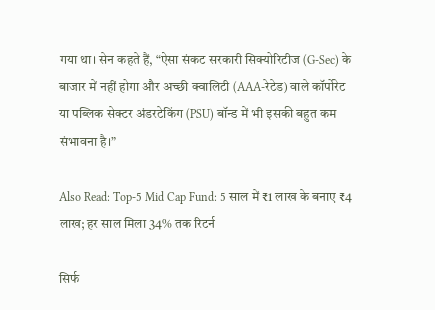गया था। सेन कहते हैं, “ऐसा संकट सरकारी सिक्योरिटीज (G-Sec) के बाजार में नहीं होगा और अच्छी क्वालिटी (AAA-रेटेड) वाले कॉर्पोरेट या पब्लिक सेक्टर अंडरटेकिंग (PSU) बॉन्ड में भी इसकी बहुत कम संभावना है।”

Also Read: Top-5 Mid Cap Fund: 5 साल में ₹1 लाख के बनाए ₹4 लाख; हर साल मिला 34% तक रिटर्न

सिर्फ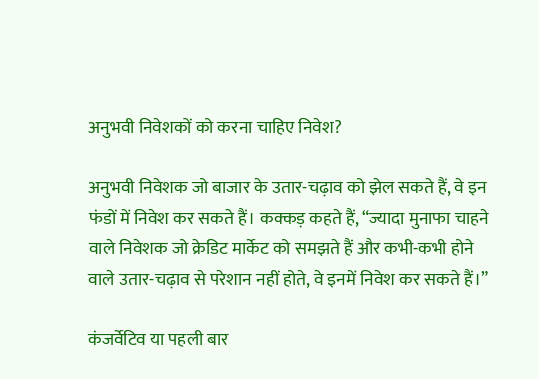अनुभवी निवेशकों को करना चाहिए निवेश?

अनुभवी निवेशक जो बाजार के उतार-चढ़ाव को झेल सकते हैं, वे इन फंडों में निवेश कर सकते हैं। कक्कड़ कहते हैं, “ज्यादा मुनाफा चाहने वाले निवेशक जो क्रेडिट मार्केट को समझते हैं और कभी-कभी होने वाले उतार-चढ़ाव से परेशान नहीं होते, वे इनमें निवेश कर सकते हैं।”

कंजर्वेटिव या पहली बार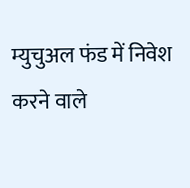म्युचुअल फंड में निवेश करने वाले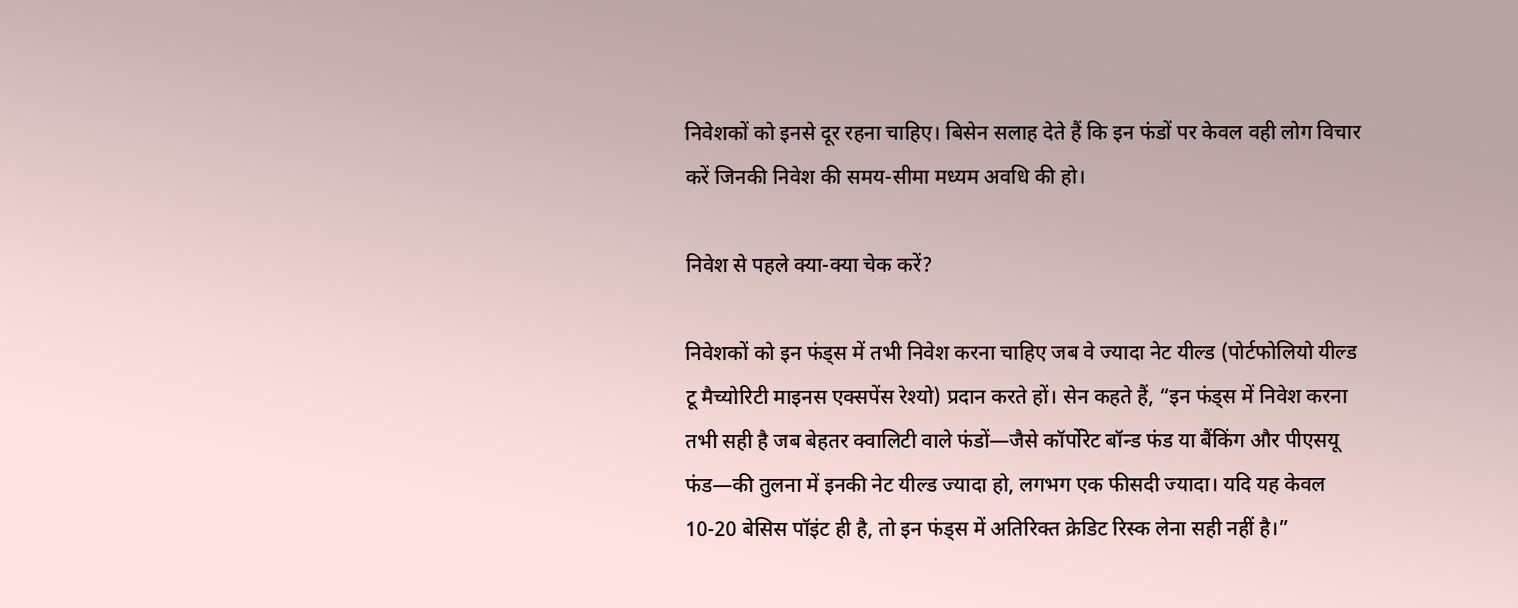निवेशकों को इनसे दूर रहना चाहिए। बिसेन सलाह देते हैं कि इन फंडों पर केवल वही लोग विचार करें जिनकी निवेश की समय-सीमा मध्यम अवधि की हो।

निवेश से पहले क्या-क्या चेक करें?

निवेशकों को इन फंड्स में तभी निवेश करना चाहिए जब वे ज्यादा नेट यील्ड (पोर्टफोलियो यील्ड टू मैच्योरिटी माइनस एक्सपेंस रेश्यो) प्रदान करते हों। सेन कहते हैं, “इन फंड्स में निवेश करना तभी सही है जब बेहतर क्वालिटी वाले फंडों—जैसे कॉर्पोरेट बॉन्ड फंड या बैंकिंग और पीएसयू फंड—की तुलना में इनकी नेट यील्ड ज्यादा हो, लगभग एक फीसदी ज्यादा। यदि यह केवल 10-20 बेसिस पॉइंट ही है, तो इन फंड्स में अतिरिक्त क्रेडिट रिस्क लेना सही नहीं है।”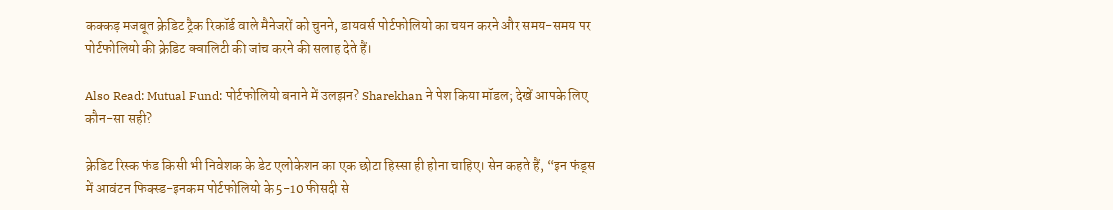कक्कड़ मजबूत क्रेडिट ट्रैक रिकॉर्ड वाले मैनेजरों को चुनने, डायवर्स पोर्टफोलियो का चयन करने और समय-समय पर पोर्टफोलियो की क्रेडिट क्वालिटी की जांच करने की सलाह देते हैं।

Also Read: Mutual Fund: पोर्टफोलियो बनाने में उलझन? Sharekhan ने पेश किया मॉडल; देखें आपके लिए कौन-सा सही?

क्रेडिट रिस्क फंड किसी भी निवेशक के डेट एलोकेशन का एक छोटा हिस्सा ही होना चाहिए। सेन कहते हैं, “इन फंड्स में आवंटन फिक्स्ड-इनकम पोर्टफोलियो के 5-10 फीसदी से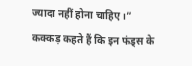ज्यादा नहीं होना चाहिए।” कक्कड़ कहते हैं कि इन फंड्स के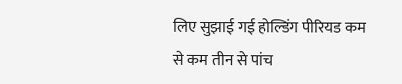लिए सुझाई गई होल्डिंग पीरियड कम से कम तीन से पांच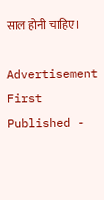साल होनी चाहिए।

Advertisement
First Published -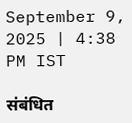September 9, 2025 | 4:38 PM IST

संबंधित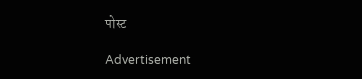पोस्ट

Advertisement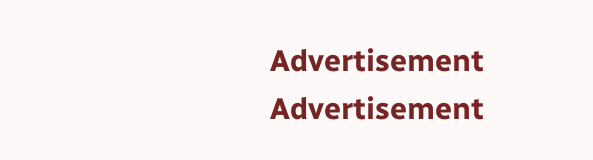Advertisement
Advertisement